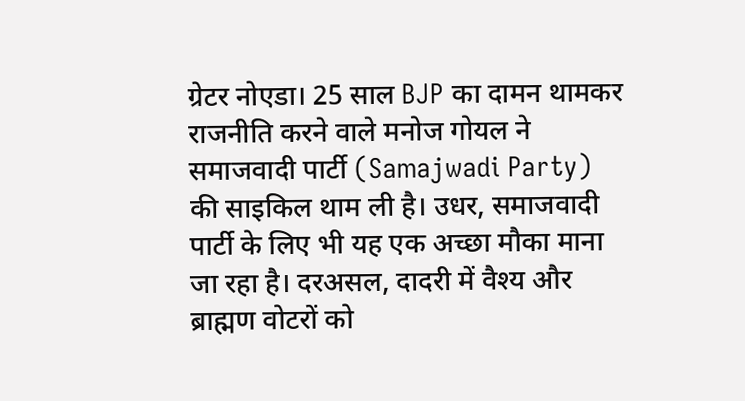ग्रेटर नोएडा। 25 साल BJP का दामन थामकर राजनीति करने वाले मनोज गोयल ने समाजवादी पार्टी (Samajwadi Party) की साइकिल थाम ली है। उधर, समाजवादी पार्टी के लिए भी यह एक अच्छा मौका माना जा रहा है। दरअसल, दादरी में वैश्य और ब्राह्मण वोटरों को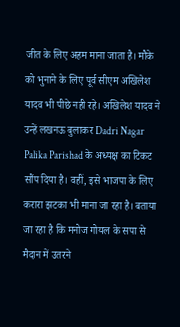जीत के लिए अहम माना जाता है। मौके को भुनाने के लिए पूर्व सीएम अखिलेश यादव भी पीछे नही रहे। अखिलेश यादव ने उन्हें लखनऊ बुलाकर Dadri Nagar Palika Parishad के अध्यक्ष का टिकट सौंप दिया है। वहीं, इसे भाजपा के लिए करारा झटका भी माना जा रहा है। बताया जा रहा है कि मनोज गोयल के सपा से मैदान में उतरने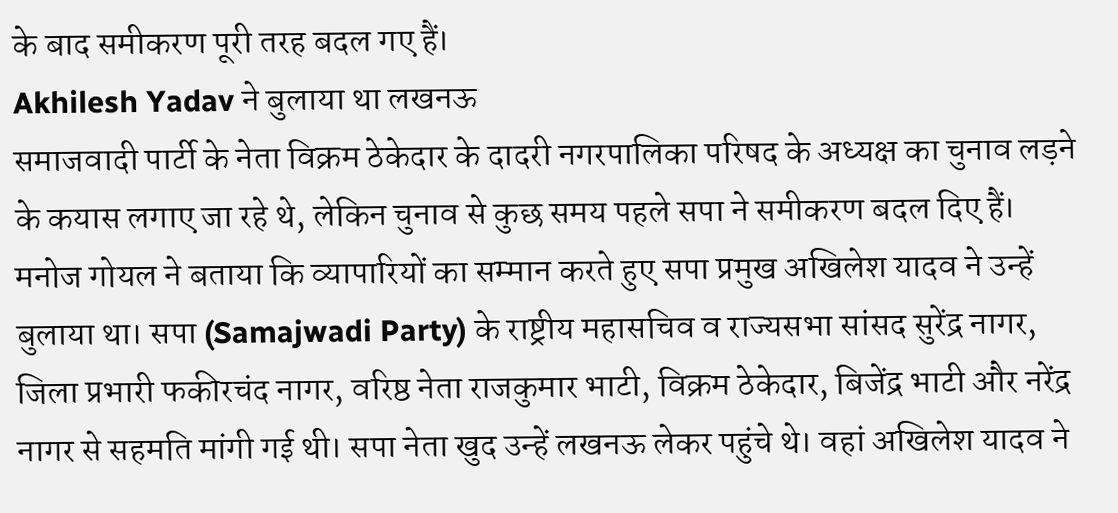के बाद समीकरण पूरी तरह बदल गए हैं।
Akhilesh Yadav ने बुलाया था लखनऊ
समाजवादी पार्टी के नेता विक्रम ठेकेदार के दादरी नगरपालिका परिषद के अध्यक्ष का चुनाव लड़ने के कयास लगाए जा रहे थे, लेकिन चुनाव से कुछ समय पहले सपा ने समीकरण बदल दिए हैं। मनोज गोयल ने बताया कि व्यापारियों का सम्मान करते हुए सपा प्रमुख अखिलेश यादव ने उन्हें बुलाया था। सपा (Samajwadi Party) के राष्ट्रीय महासचिव व राज्यसभा सांसद सुरेंद्र नागर, जिला प्रभारी फकीरचंद नागर, वरिष्ठ नेता राजकुमार भाटी, विक्रम ठेकेदार, बिजेंद्र भाटी और नरेंद्र नागर से सहमति मांगी गई थी। सपा नेता खुद उन्हें लखनऊ लेकर पहुंचे थे। वहां अखिलेश यादव ने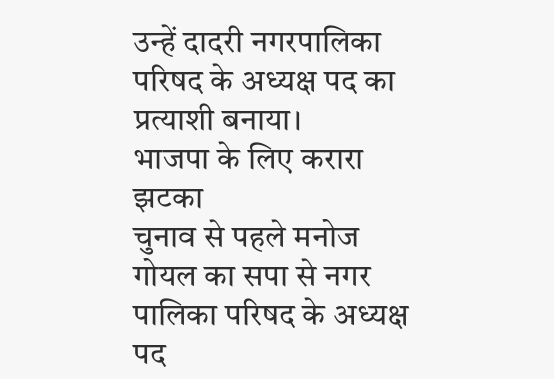उन्हें दादरी नगरपालिका परिषद के अध्यक्ष पद का प्रत्याशी बनाया।
भाजपा के लिए करारा झटका
चुनाव से पहले मनोज गोयल का सपा से नगर पालिका परिषद के अध्यक्ष पद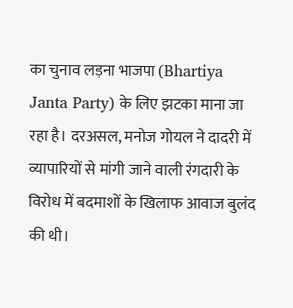का चुनाव लड़ना भाजपा (Bhartiya Janta Party) के लिए झटका माना जा रहा है। दरअसल, मनोज गोयल ने दादरी में व्यापारियों से मांगी जाने वाली रंगदारी के विरोध में बदमाशों के खिलाफ आवाज बुलंद की थी।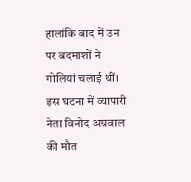हालांकि बाद में उन पर बदमाशों ने गोलियां चलाई थीं। इस घटना में व्यापारी नेता विनोद अग्रवाल की मौत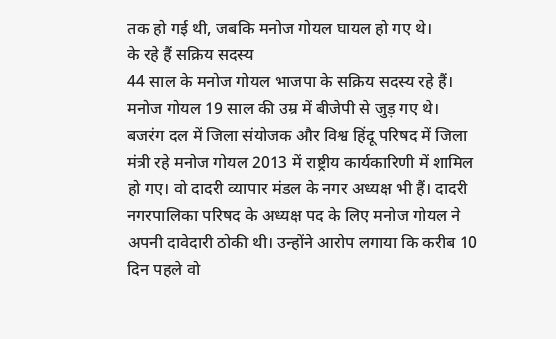तक हो गई थी, जबकि मनोज गोयल घायल हो गए थे।
के रहे हैं सक्रिय सदस्य
44 साल के मनोज गोयल भाजपा के सक्रिय सदस्य रहे हैं। मनोज गोयल 19 साल की उम्र में बीजेपी से जुड़ गए थे। बजरंग दल में जिला संयोजक और विश्व हिंदू परिषद में जिला मंत्री रहे मनोज गोयल 2013 में राष्ट्रीय कार्यकारिणी में शामिल हो गए। वो दादरी व्यापार मंडल के नगर अध्यक्ष भी हैं। दादरी नगरपालिका परिषद के अध्यक्ष पद के लिए मनोज गोयल ने अपनी दावेदारी ठोकी थी। उन्होंने आरोप लगाया कि करीब 10 दिन पहले वो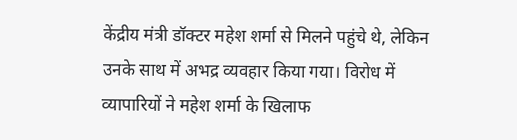केंद्रीय मंत्री डॉक्टर महेश शर्मा से मिलने पहुंचे थे, लेकिन उनके साथ में अभद्र व्यवहार किया गया। विरोध में व्यापारियों ने महेश शर्मा के खिलाफ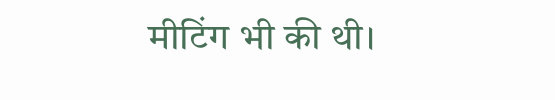मीटिंग भी की थी।